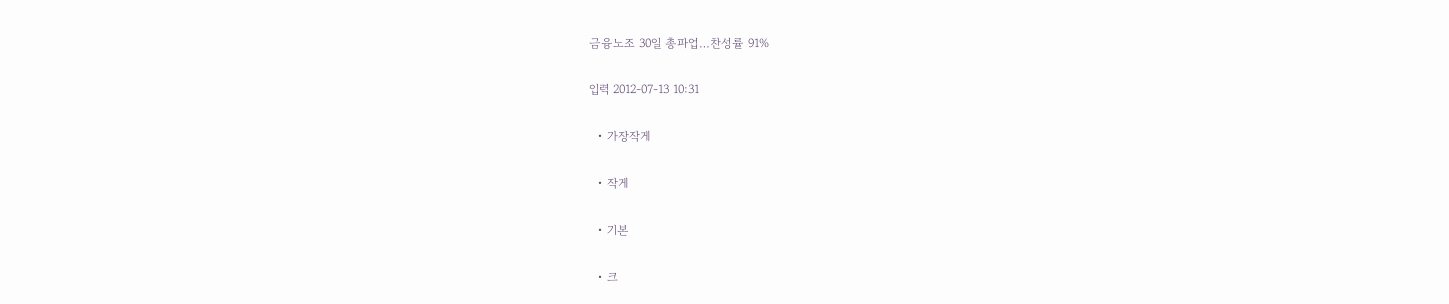금융노조 30일 총파업…찬성률 91%

입력 2012-07-13 10:31

  • 가장작게

  • 작게

  • 기본

  • 크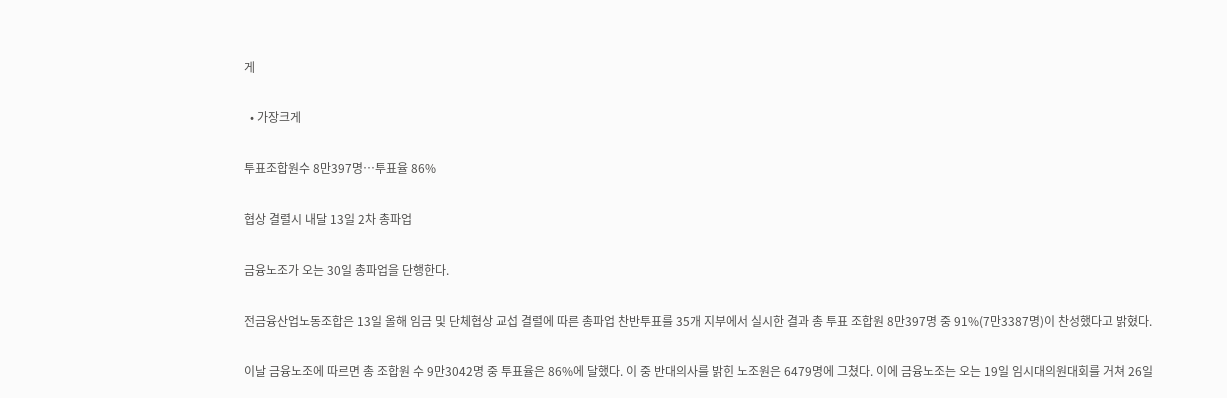게

  • 가장크게

투표조합원수 8만397명…투표율 86%

협상 결렬시 내달 13일 2차 총파업

금융노조가 오는 30일 총파업을 단행한다.

전금융산업노동조합은 13일 올해 임금 및 단체협상 교섭 결렬에 따른 총파업 찬반투표를 35개 지부에서 실시한 결과 총 투표 조합원 8만397명 중 91%(7만3387명)이 찬성했다고 밝혔다.

이날 금융노조에 따르면 총 조합원 수 9만3042명 중 투표율은 86%에 달했다. 이 중 반대의사를 밝힌 노조원은 6479명에 그쳤다. 이에 금융노조는 오는 19일 임시대의원대회를 거쳐 26일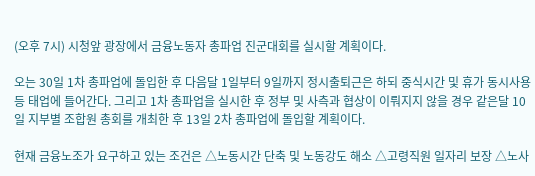(오후 7시) 시청앞 광장에서 금융노동자 총파업 진군대회를 실시할 계획이다.

오는 30일 1차 총파업에 돌입한 후 다음달 1일부터 9일까지 정시출퇴근은 하되 중식시간 및 휴가 동시사용 등 태업에 들어간다. 그리고 1차 총파업을 실시한 후 정부 및 사측과 협상이 이뤄지지 않을 경우 같은달 10일 지부별 조합원 총회를 개최한 후 13일 2차 총파업에 돌입할 계획이다.

현재 금융노조가 요구하고 있는 조건은 △노동시간 단축 및 노동강도 해소 △고령직원 일자리 보장 △노사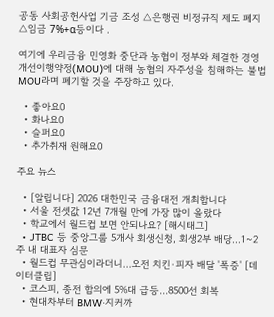공동 사회공헌사업 기금 조성 △은행권 비정규직 제도 폐지 △임금 7%+α등이다 .

여기에 우리금융 민영화 중단과 농협이 정부와 체결한 경영개선이행약정(MOU)에 대해 농협의 자주성을 침해하는 불법 MOU라며 폐기할 것을 주장하고 있다.

  • 좋아요0
  • 화나요0
  • 슬퍼요0
  • 추가취재 원해요0

주요 뉴스

  • [알립니다] 2026 대한민국 금융대전 개최합니다
  • 서울 전셋값 12년 7개월 만에 가장 많이 올랐다
  • 학교에서 월드컵 보면 안되나요? [해시태그]
  • JTBC 등 중앙그룹 5개사 회생신청, 회생2부 배당…1~2주 내 대표자 심문
  • 월드컵 무관심이라더니…오전 치킨·피자 배달 '폭증' [데이터클립]
  • 코스피, 종전 합의에 5%대 급등…8500선 회복
  • 현대차부터 BMW·지커까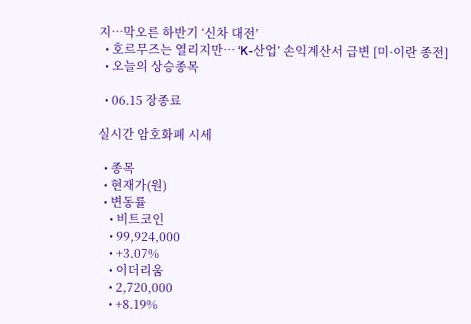지…막오른 하반기 ‘신차 대전’
  • 호르무즈는 열리지만… ‘K-산업’ 손익계산서 급변 [미·이란 종전]
  • 오늘의 상승종목

  • 06.15 장종료

실시간 암호화폐 시세

  • 종목
  • 현재가(원)
  • 변동률
    • 비트코인
    • 99,924,000
    • +3.07%
    • 이더리움
    • 2,720,000
    • +8.19%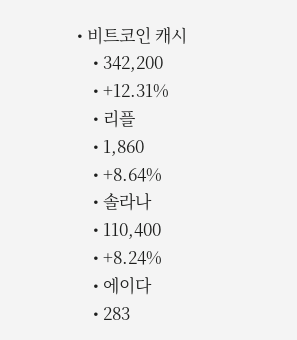• 비트코인 캐시
    • 342,200
    • +12.31%
    • 리플
    • 1,860
    • +8.64%
    • 솔라나
    • 110,400
    • +8.24%
    • 에이다
    • 283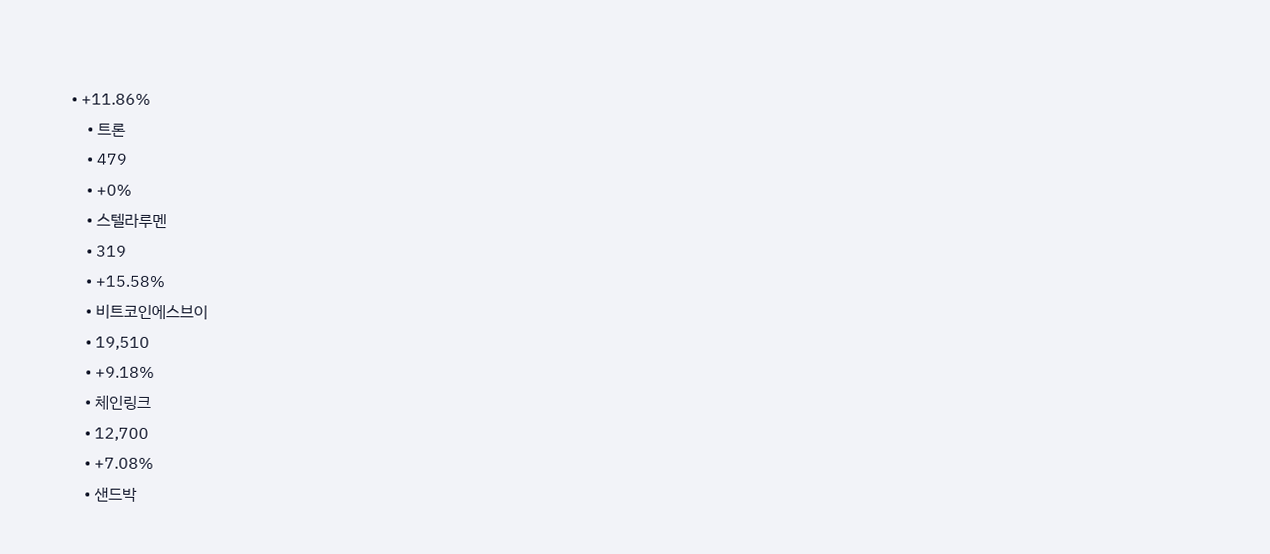• +11.86%
    • 트론
    • 479
    • +0%
    • 스텔라루멘
    • 319
    • +15.58%
    • 비트코인에스브이
    • 19,510
    • +9.18%
    • 체인링크
    • 12,700
    • +7.08%
    • 샌드박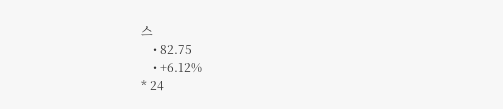스
    • 82.75
    • +6.12%
* 24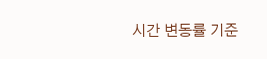시간 변동률 기준